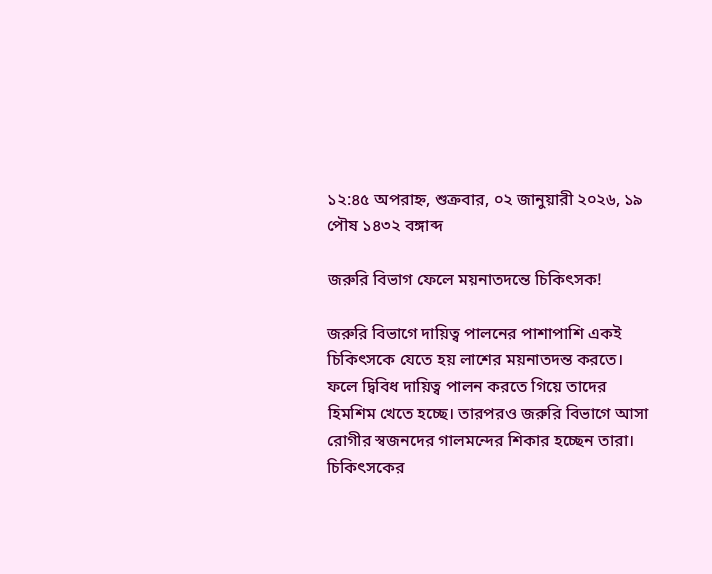১২:৪৫ অপরাহ্ন, শুক্রবার, ০২ জানুয়ারী ২০২৬, ১৯ পৌষ ১৪৩২ বঙ্গাব্দ

জরুরি বিভাগ ফেলে ময়নাতদন্তে চিকিৎসক!

জরুরি বিভাগে দায়িত্ব পালনের পাশাপাশি একই চিকিৎসকে যেতে হয় লাশের ময়নাতদন্ত করতে। ফলে দ্বিবিধ দায়িত্ব পালন করতে গিয়ে তাদের হিমশিম খেতে হচ্ছে। তারপরও জরুরি বিভাগে আসা রোগীর স্বজনদের গালমন্দের শিকার হচ্ছেন তারা। চিকিৎসকের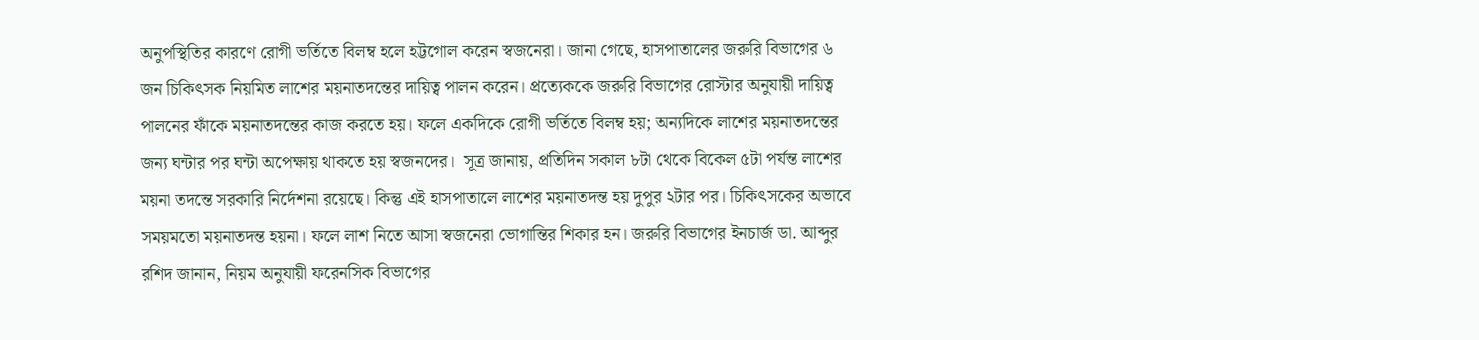অনুপস্থিতির কারণে রোগী ভর্তিতে বিলম্ব হলে হট্টগোল করেন স্বজনেরা। জানা গেছে, হাসপাতালের জরুরি বিভাগের ৬ জন চিকিৎসক নিয়মিত লাশের ময়নাতদন্তের দায়িত্ব পালন করেন। প্রত্যেককে জরুরি বিভাগের রোস্টার অনুযায়ী দায়িত্ব পালনের ফাঁকে ময়নাতদন্তের কাজ করতে হয়। ফলে একদিকে রোগী ভর্তিতে বিলম্ব হয়; অন্যদিকে লাশের ময়নাতদন্তের জন্য ঘন্টার পর ঘন্টা অপেক্ষায় থাকতে হয় স্বজনদের।  সূত্র জানায়, প্রতিদিন সকাল ৮টা থেকে বিকেল ৫টা পর্যন্ত লাশের ময়না তদন্তে সরকারি নির্দেশনা রয়েছে। কিন্তু এই হাসপাতালে লাশের ময়নাতদন্ত হয় দুপুর ২টার পর। চিকিৎসকের অভাবে সময়মতো ময়নাতদন্ত হয়না। ফলে লাশ নিতে আসা স্বজনেরা ভোগান্তির শিকার হন। জরুরি বিভাগের ইনচার্জ ডা. আব্দুর রশিদ জানান, নিয়ম অনুযায়ী ফরেনসিক বিভাগের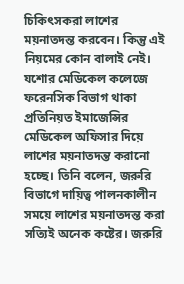চিকিৎসকরা লাশের ময়নাতদন্ত করবেন। কিন্তু এই নিয়মের কোন বালাই নেই। যশোর মেডিকেল কলেজে ফরেনসিক বিভাগ থাকা প্রতিনিয়ত ইমাজেন্সির মেডিকেল অফিসার দিয়ে লাশের ময়নাতদন্ত করানো হচ্ছে। তিনি বলেন, জরুরি বিভাগে দায়িত্ব পালনকালীন সময়ে লাশের ময়নাতদন্ত করা সত্যিই অনেক কষ্টের। জরুরি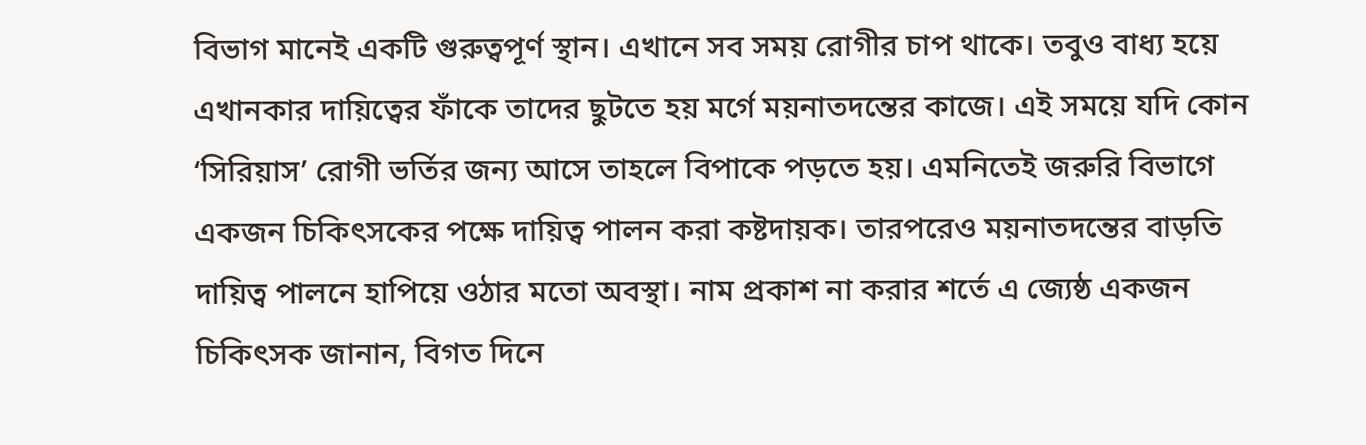বিভাগ মানেই একটি গুরুত্বপূর্ণ স্থান। এখানে সব সময় রোগীর চাপ থাকে। তবুও বাধ্য হয়ে এখানকার দায়িত্বের ফাঁকে তাদের ছুটতে হয় মর্গে ময়নাতদন্তের কাজে। এই সময়ে যদি কোন ‘সিরিয়াস’ রোগী ভর্তির জন্য আসে তাহলে বিপাকে পড়তে হয়। এমনিতেই জরুরি বিভাগে একজন চিকিৎসকের পক্ষে দায়িত্ব পালন করা কষ্টদায়ক। তারপরেও ময়নাতদন্তের বাড়তি দায়িত্ব পালনে হাপিয়ে ওঠার মতো অবস্থা। নাম প্রকাশ না করার শর্তে এ জ্যেষ্ঠ একজন চিকিৎসক জানান, বিগত দিনে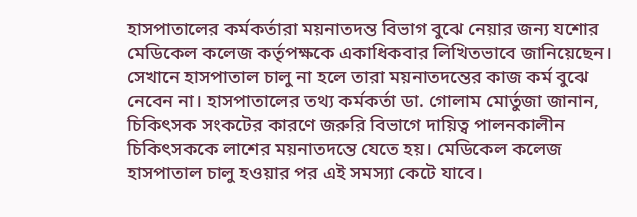হাসপাতালের কর্মকর্তারা ময়নাতদন্ত বিভাগ বুঝে নেয়ার জন্য যশোর মেডিকেল কলেজ কর্তৃপক্ষকে একাধিকবার লিখিতভাবে জানিয়েছেন। সেখানে হাসপাতাল চালু না হলে তারা ময়নাতদন্তের কাজ কর্ম বুঝে নেবেন না। হাসপাতালের তথ্য কর্মকর্তা ডা. গোলাম মোর্তুজা জানান, চিকিৎসক সংকটের কারণে জরুরি বিভাগে দায়িত্ব পালনকালীন চিকিৎসককে লাশের ময়নাতদন্তে যেতে হয়। মেডিকেল কলেজ হাসপাতাল চালু হওয়ার পর এই সমস্যা কেটে যাবে।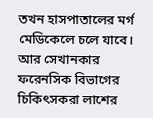তখন হাসপাতালের মর্গ মেডিকেলে চলে যাবে। আর সেখানকার ফরেনসিক বিভাগের চিকিৎসকরা লাশের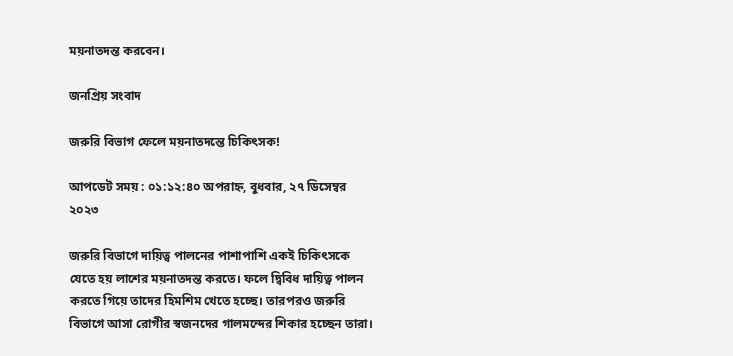ময়নাতদন্ত করবেন।

জনপ্রিয় সংবাদ

জরুরি বিভাগ ফেলে ময়নাতদন্তে চিকিৎসক!

আপডেট সময় : ০১:১২:৪০ অপরাহ্ন, বুধবার, ২৭ ডিসেম্বর ২০২৩

জরুরি বিভাগে দায়িত্ব পালনের পাশাপাশি একই চিকিৎসকে যেতে হয় লাশের ময়নাতদন্ত করতে। ফলে দ্বিবিধ দায়িত্ব পালন করতে গিয়ে তাদের হিমশিম খেতে হচ্ছে। তারপরও জরুরি বিভাগে আসা রোগীর স্বজনদের গালমন্দের শিকার হচ্ছেন তারা।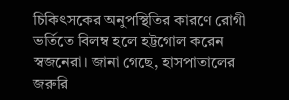চিকিৎসকের অনুপস্থিতির কারণে রোগী ভর্তিতে বিলম্ব হলে হট্টগোল করেন স্বজনেরা। জানা গেছে, হাসপাতালের জরুরি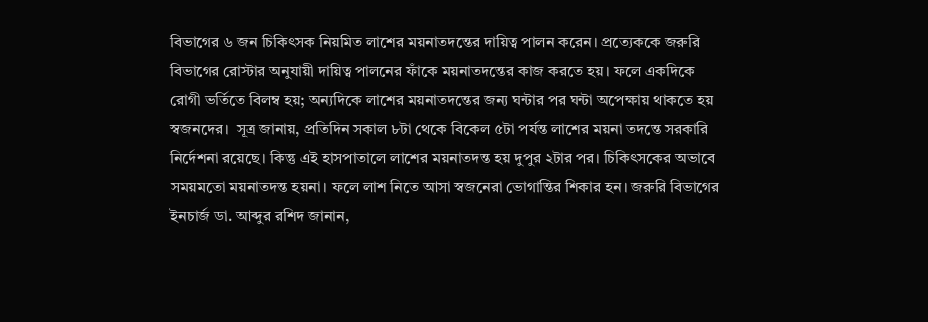বিভাগের ৬ জন চিকিৎসক নিয়মিত লাশের ময়নাতদন্তের দায়িত্ব পালন করেন। প্রত্যেককে জরুরি বিভাগের রোস্টার অনুযায়ী দায়িত্ব পালনের ফাঁকে ময়নাতদন্তের কাজ করতে হয়। ফলে একদিকে রোগী ভর্তিতে বিলম্ব হয়; অন্যদিকে লাশের ময়নাতদন্তের জন্য ঘন্টার পর ঘন্টা অপেক্ষায় থাকতে হয় স্বজনদের।  সূত্র জানায়, প্রতিদিন সকাল ৮টা থেকে বিকেল ৫টা পর্যন্ত লাশের ময়না তদন্তে সরকারি নির্দেশনা রয়েছে। কিন্তু এই হাসপাতালে লাশের ময়নাতদন্ত হয় দুপুর ২টার পর। চিকিৎসকের অভাবে সময়মতো ময়নাতদন্ত হয়না। ফলে লাশ নিতে আসা স্বজনেরা ভোগান্তির শিকার হন। জরুরি বিভাগের ইনচার্জ ডা. আব্দুর রশিদ জানান,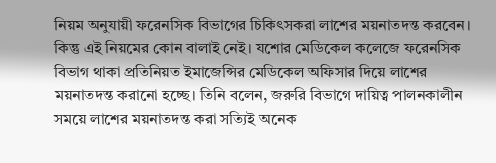নিয়ম অনুযায়ী ফরেনসিক বিভাগের চিকিৎসকরা লাশের ময়নাতদন্ত করবেন। কিন্তু এই নিয়মের কোন বালাই নেই। যশোর মেডিকেল কলেজে ফরেনসিক বিভাগ থাকা প্রতিনিয়ত ইমাজেন্সির মেডিকেল অফিসার দিয়ে লাশের ময়নাতদন্ত করানো হচ্ছে। তিনি বলেন, জরুরি বিভাগে দায়িত্ব পালনকালীন সময়ে লাশের ময়নাতদন্ত করা সত্যিই অনেক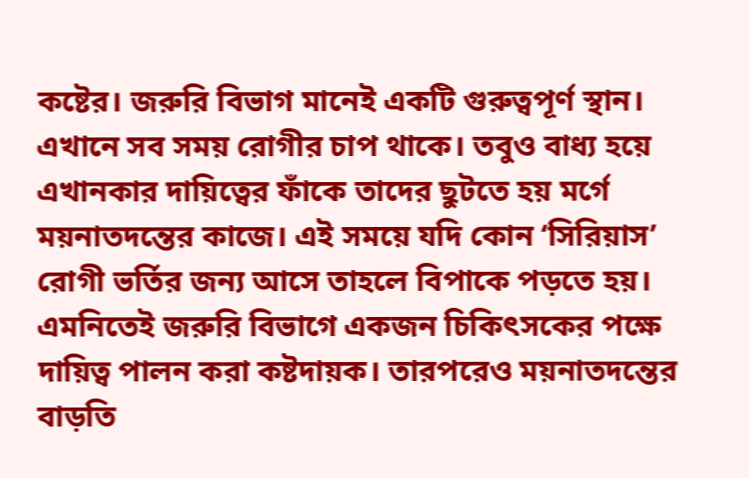কষ্টের। জরুরি বিভাগ মানেই একটি গুরুত্বপূর্ণ স্থান। এখানে সব সময় রোগীর চাপ থাকে। তবুও বাধ্য হয়ে এখানকার দায়িত্বের ফাঁকে তাদের ছুটতে হয় মর্গে ময়নাতদন্তের কাজে। এই সময়ে যদি কোন ‘সিরিয়াস’ রোগী ভর্তির জন্য আসে তাহলে বিপাকে পড়তে হয়। এমনিতেই জরুরি বিভাগে একজন চিকিৎসকের পক্ষে দায়িত্ব পালন করা কষ্টদায়ক। তারপরেও ময়নাতদন্তের বাড়তি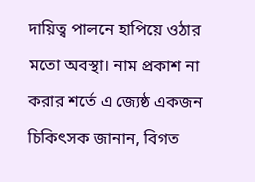দায়িত্ব পালনে হাপিয়ে ওঠার মতো অবস্থা। নাম প্রকাশ না করার শর্তে এ জ্যেষ্ঠ একজন চিকিৎসক জানান, বিগত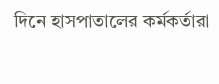দিনে হাসপাতালের কর্মকর্তারা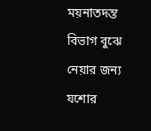ময়নাতদন্ত বিভাগ বুঝে নেয়ার জন্য যশোর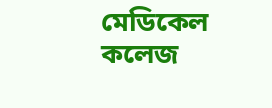মেডিকেল কলেজ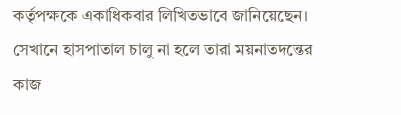কর্তৃপক্ষকে একাধিকবার লিখিতভাবে জানিয়েছেন। সেখানে হাসপাতাল চালু না হলে তারা ময়নাতদন্তের কাজ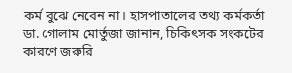কর্ম বুঝে নেবেন না। হাসপাতালের তথ্য কর্মকর্তা ডা. গোলাম মোর্তুজা জানান, চিকিৎসক সংকটের কারণে জরুরি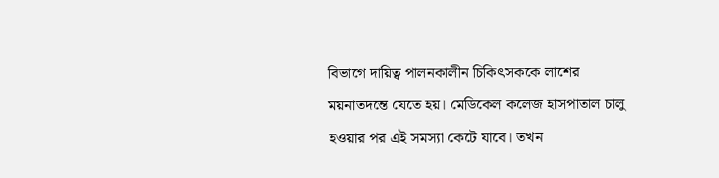বিভাগে দায়িত্ব পালনকালীন চিকিৎসককে লাশের ময়নাতদন্তে যেতে হয়। মেডিকেল কলেজ হাসপাতাল চালু হওয়ার পর এই সমস্যা কেটে যাবে। তখন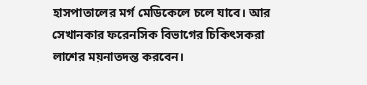হাসপাতালের মর্গ মেডিকেলে চলে যাবে। আর সেখানকার ফরেনসিক বিভাগের চিকিৎসকরা লাশের ময়নাতদন্ত করবেন।